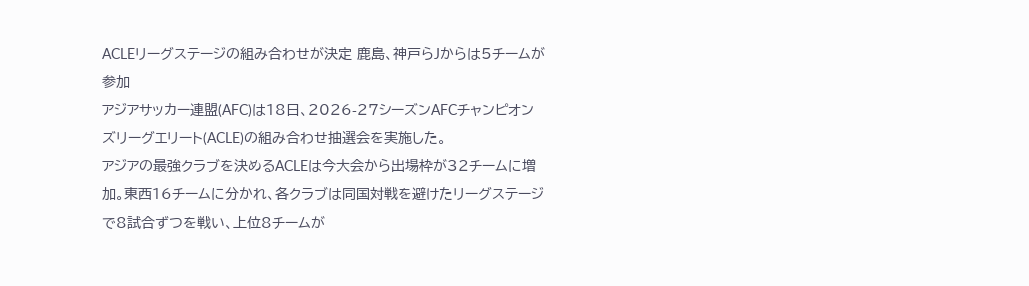ACLEリーグステージの組み合わせが決定 鹿島、神戸らJからは5チームが参加
アジアサッカー連盟(AFC)は18日、2026-27シーズンAFCチャンピオンズリーグエリート(ACLE)の組み合わせ抽選会を実施した。
アジアの最強クラブを決めるACLEは今大会から出場枠が32チームに増加。東西16チームに分かれ、各クラブは同国対戦を避けたリーグステージで8試合ずつを戦い、上位8チームが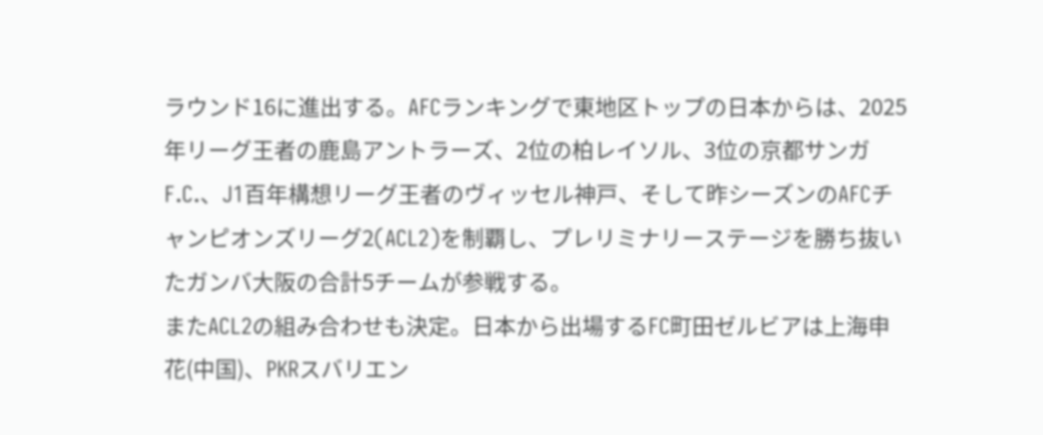ラウンド16に進出する。AFCランキングで東地区トップの日本からは、2025年リーグ王者の鹿島アントラーズ、2位の柏レイソル、3位の京都サンガF.C.、J1百年構想リーグ王者のヴィッセル神戸、そして昨シーズンのAFCチャンピオンズリーグ2(ACL2)を制覇し、プレリミナリーステージを勝ち抜いたガンバ大阪の合計5チームが参戦する。
またACL2の組み合わせも決定。日本から出場するFC町田ゼルビアは上海申花(中国)、PKRスバリエン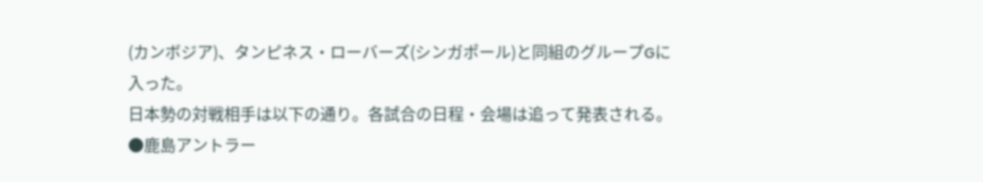(カンボジア)、タンピネス・ローバーズ(シンガポール)と同組のグループGに入った。
日本勢の対戦相手は以下の通り。各試合の日程・会場は追って発表される。
●鹿島アントラー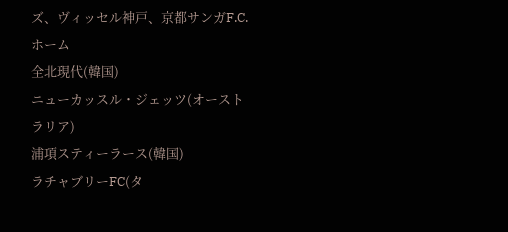ズ、ヴィッセル神戸、京都サンガF.C.
ホーム
全北現代(韓国)
ニューカッスル・ジェッツ(オーストラリア)
浦項スティーラース(韓国)
ラチャブリーFC(タ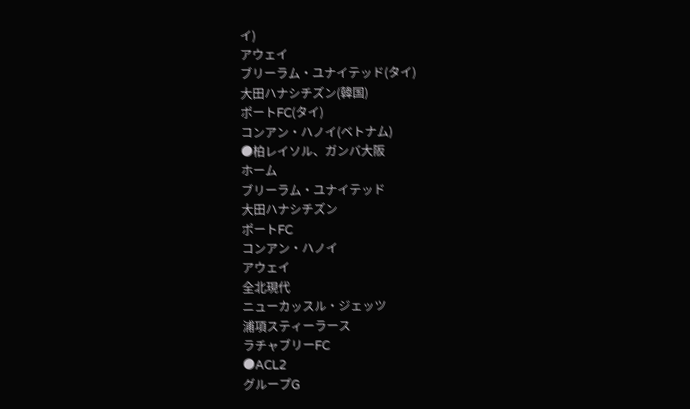イ)
アウェイ
ブリーラム・ユナイテッド(タイ)
大田ハナシチズン(韓国)
ポートFC(タイ)
コンアン・ハノイ(ベトナム)
●柏レイソル、ガンバ大阪
ホーム
ブリーラム・ユナイテッド
大田ハナシチズン
ポートFC
コンアン・ハノイ
アウェイ
全北現代
ニューカッスル・ジェッツ
浦項スティーラース
ラチャブリーFC
●ACL2
グループG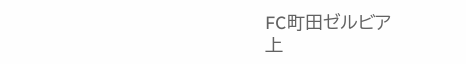FC町田ゼルビア
上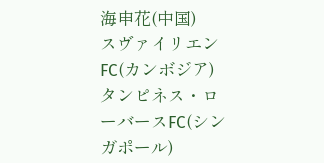海申花(中国)
スヴァイリエンFC(カンボジア)
タンピネス・ローバースFC(シンガポール)